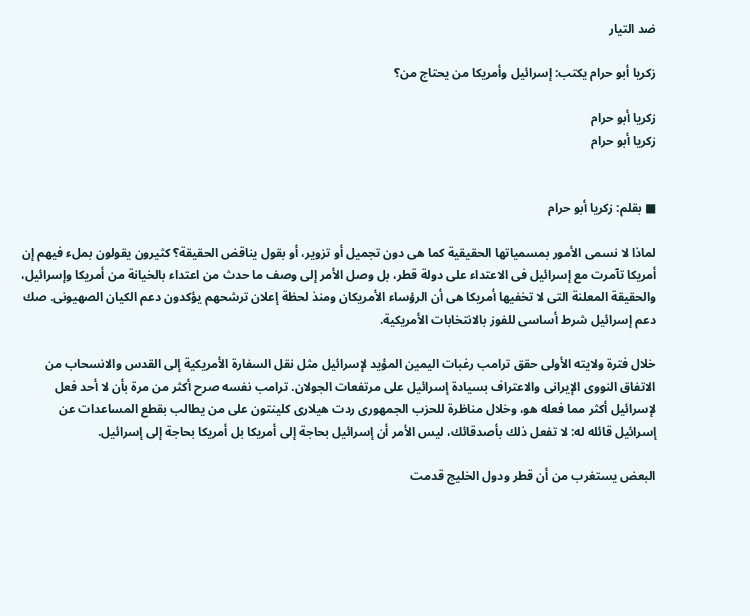ضد التيار

زكريا أبو حرام يكتب: إسرائيل وأمريكا من يحتاج من؟

زكريا أبو حرام
زكريا أبو حرام


■ بقلم: زكريا أبو حرام

لماذا لا نسمى الأمور بمسمياتها الحقيقية كما هى دون تجميل أو تزوير، أو بقول يناقض الحقيقة؟ كثيرون يقولون بملء فيهم إن أمريكا تآمرت مع إسرائيل فى الاعتداء على دولة قطر، بل وصل الأمر إلى وصف ما حدث من اعتداء بالخيانة من أمريكا وإسرائيل، والحقيقة المعلنة التى لا تخفيها أمريكا هى أن الرؤساء الأمريكان ومنذ لحظة إعلان ترشحهم يؤكدون دعم الكيان الصهيونى. صك دعم إسرائيل شرط أساسى للفوز بالانتخابات الأمريكية.

خلال فترة ولايته الأولى حقق ترامب رغبات اليمين المؤيد لإسرائيل مثل نقل السفارة الأمريكية إلى القدس والانسحاب من الاتفاق النووى الإيرانى والاعتراف بسيادة إسرائيل على مرتفعات الجولان. ترامب نفسه صرح أكثر من مرة بأن لا أحد فعل لإسرائيل أكثر مما فعله هو، وخلال مناظرة للحزب الجمهورى ردت هيلارى كلينتون على من يطالب بقطع المساعدات عن إسرائيل قائله له: لا تفعل ذلك بأصدقائك، ليس الأمر أن إسرائيل بحاجة إلى أمريكا بل أمريكا بحاجة إلى إسرائيل.

البعض يستغرب من أن قطر ودول الخليج قدمت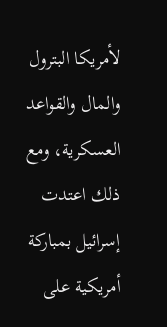لأمريكا البترول والمال والقواعد العسكرية، ومع ذلك اعتدت إسرائيل بمباركة أمريكية على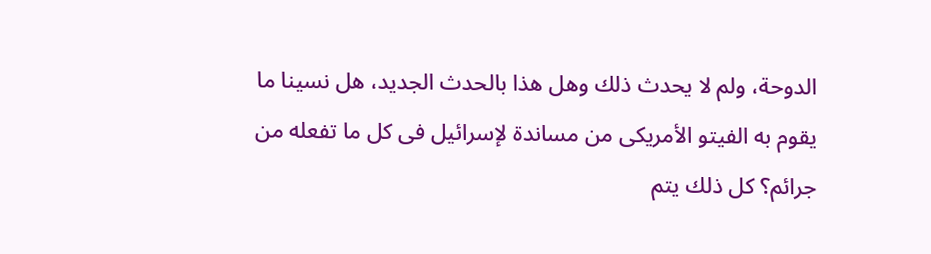الدوحة، ولم لا يحدث ذلك وهل هذا بالحدث الجديد، هل نسينا ما يقوم به الفيتو الأمريكى من مساندة لإسرائيل فى كل ما تفعله من جرائم؟ كل ذلك يتم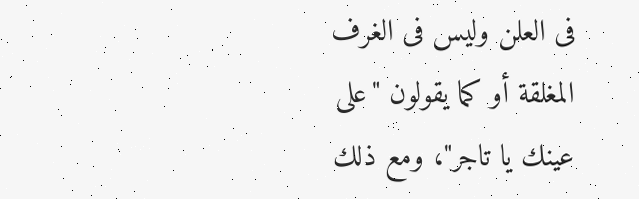فى العلن وليس فى الغرف المغلقة أو كما يقولون "على عينك يا تاجر"، ومع ذلك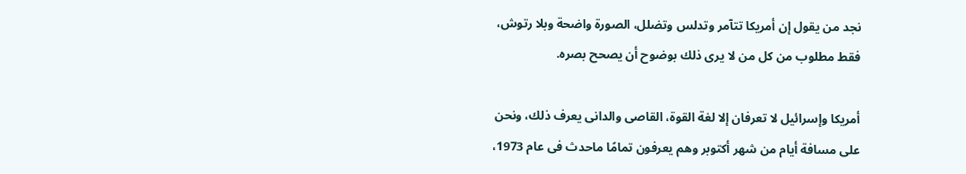نجد من يقول إن أمريكا تتآمر وتدلس وتضلل، الصورة واضحة وبلا رتوش، فقط مطلوب من كل من لا يرى ذلك بوضوح أن يصحح بصره.

أمريكا وإسرائيل لا تعرفان إلا لغة القوة، القاصى والدانى يعرف ذلك، ونحن على مسافة أيام من شهر أكتوبر وهم يعرفون تمامًا ماحدث فى عام 1973،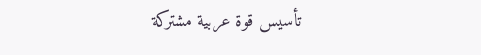تأسيس قوة عربية مشتركة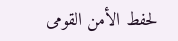لحفط الأمن القومى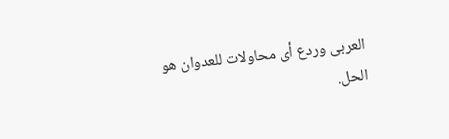العربى وردع أى محاولات للعدوان هو الحل.